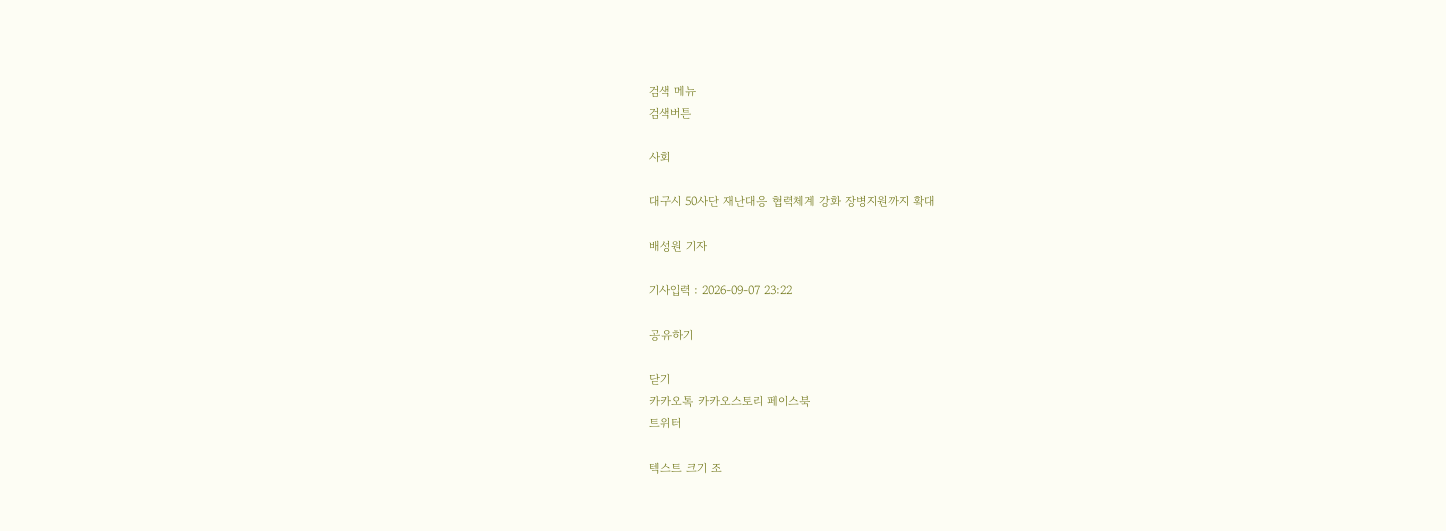검색 메뉴
검색버튼

사회

대구시 50사단 재난대응 협력체계 강화 장병지원까지 확대

배성원 기자

기사입력 : 2026-09-07 23:22

공유하기

닫기
카카오톡 카카오스토리 페이스북
트위터

텍스트 크기 조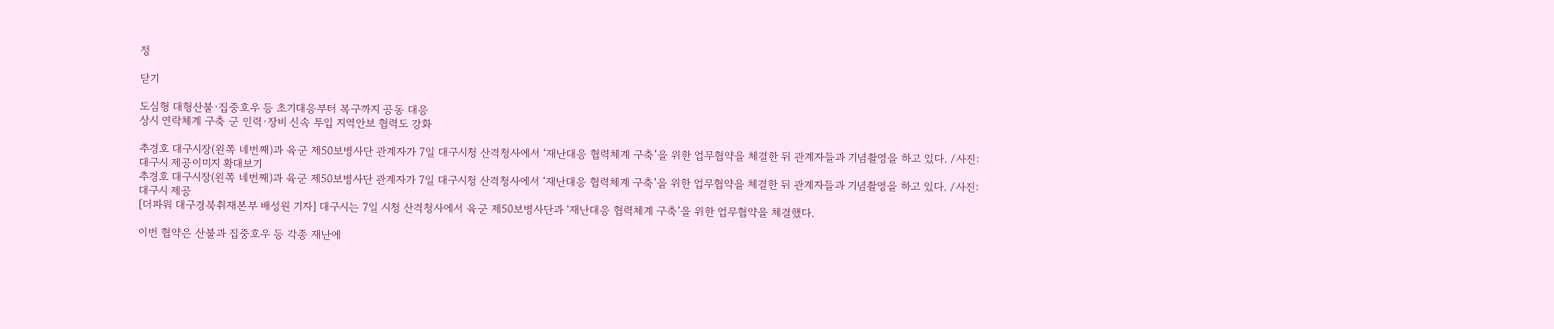정

닫기

도심형 대형산불·집중호우 등 초기대응부터 복구까지 공동 대응
상시 연락체계 구축 군 인력·장비 신속 투입 지역안보 협력도 강화

추경호 대구시장(왼쪽 네번째)과 육군 제50보병사단 관계자가 7일 대구시청 산격청사에서 ‘재난대응 협력체계 구축’을 위한 업무협약을 체결한 뒤 관계자들과 기념촬영을 하고 있다. /사진: 대구시 제공이미지 확대보기
추경호 대구시장(왼쪽 네번째)과 육군 제50보병사단 관계자가 7일 대구시청 산격청사에서 ‘재난대응 협력체계 구축’을 위한 업무협약을 체결한 뒤 관계자들과 기념촬영을 하고 있다. /사진: 대구시 제공
[더파워 대구경북취재본부 배성원 기자] 대구시는 7일 시청 산격청사에서 육군 제50보병사단과 ‘재난대응 협력체계 구축’을 위한 업무협약을 체결했다.

이번 협약은 산불과 집중호우 등 각종 재난에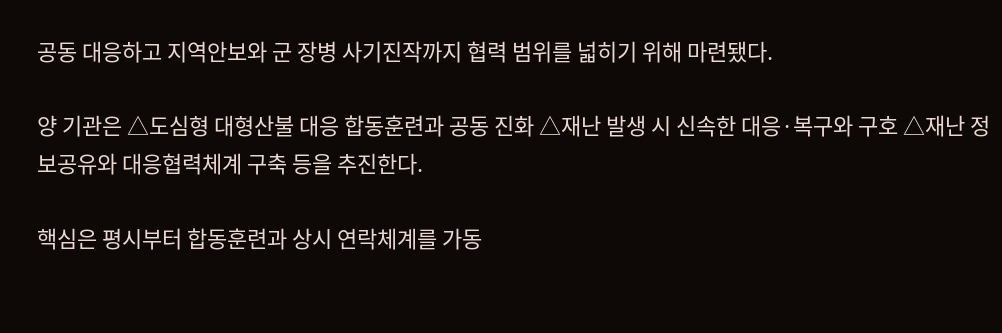공동 대응하고 지역안보와 군 장병 사기진작까지 협력 범위를 넓히기 위해 마련됐다.

양 기관은 △도심형 대형산불 대응 합동훈련과 공동 진화 △재난 발생 시 신속한 대응·복구와 구호 △재난 정보공유와 대응협력체계 구축 등을 추진한다.

핵심은 평시부터 합동훈련과 상시 연락체계를 가동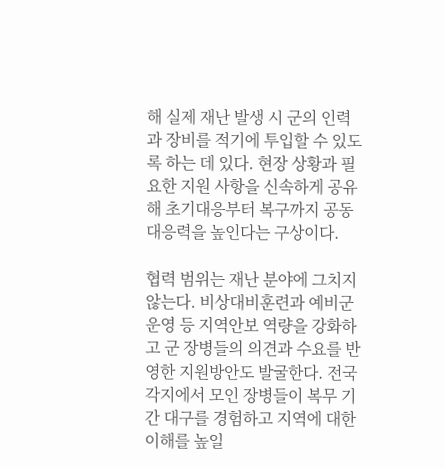해 실제 재난 발생 시 군의 인력과 장비를 적기에 투입할 수 있도록 하는 데 있다. 현장 상황과 필요한 지원 사항을 신속하게 공유해 초기대응부터 복구까지 공동 대응력을 높인다는 구상이다.

협력 범위는 재난 분야에 그치지 않는다. 비상대비훈련과 예비군 운영 등 지역안보 역량을 강화하고 군 장병들의 의견과 수요를 반영한 지원방안도 발굴한다. 전국 각지에서 모인 장병들이 복무 기간 대구를 경험하고 지역에 대한 이해를 높일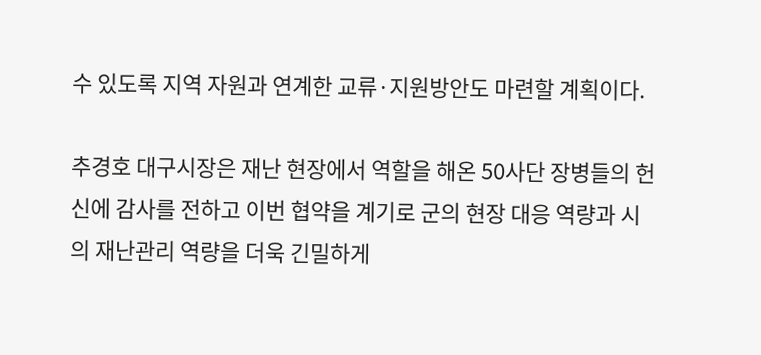수 있도록 지역 자원과 연계한 교류·지원방안도 마련할 계획이다.

추경호 대구시장은 재난 현장에서 역할을 해온 50사단 장병들의 헌신에 감사를 전하고 이번 협약을 계기로 군의 현장 대응 역량과 시의 재난관리 역량을 더욱 긴밀하게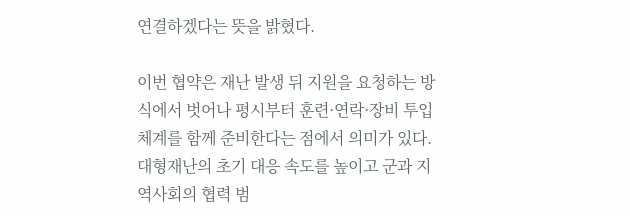연결하겠다는 뜻을 밝혔다.

이번 협약은 재난 발생 뒤 지원을 요청하는 방식에서 벗어나 평시부터 훈련·연락·장비 투입체계를 함께 준비한다는 점에서 의미가 있다. 대형재난의 초기 대응 속도를 높이고 군과 지역사회의 협력 범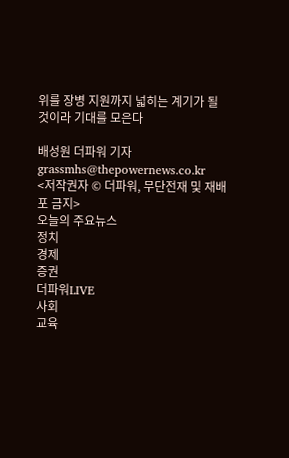위를 장병 지원까지 넓히는 계기가 될 것이라 기대를 모은다

배성원 더파워 기자 grassmhs@thepowernews.co.kr
<저작권자 © 더파워, 무단전재 및 재배포 금지>
오늘의 주요뉴스
정치
경제
증권
더파워LIVE
사회
교육